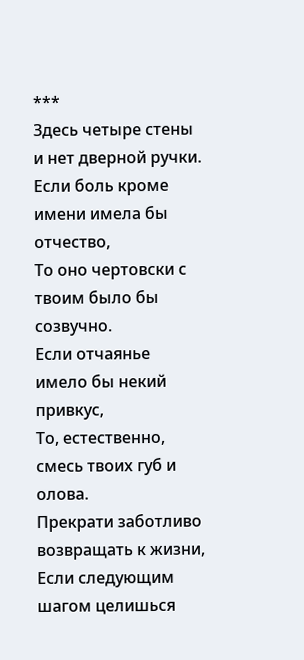***
Здесь четыре стены и нет дверной ручки.
Если боль кроме имени имела бы отчество,
То оно чертовски с твоим было бы созвучно.
Если отчаянье имело бы некий привкус,
То, естественно, смесь твоих губ и олова.
Прекрати заботливо возвращать к жизни,
Если следующим шагом целишься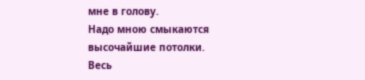мне в голову.
Надо мною смыкаются высочайшие потолки.
Весь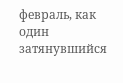февраль, как один затянувшийся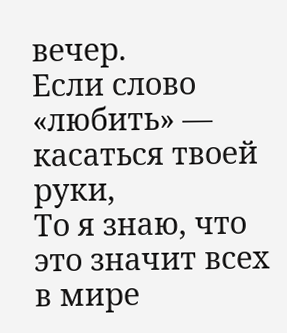вечер.
Если слово «любить» — касаться твоей руки,
То я знаю, что это значит всех в мире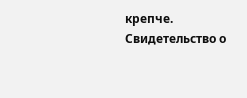крепче.
Свидетельство о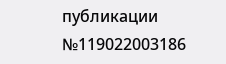публикации №119022003186